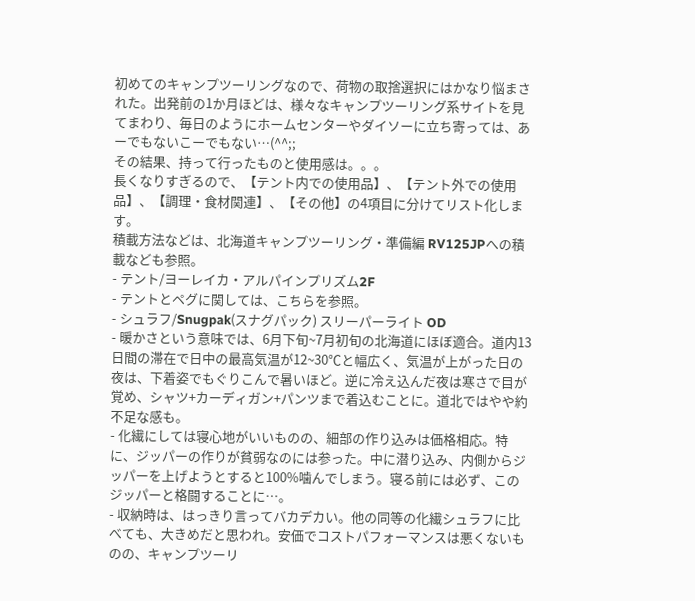初めてのキャンプツーリングなので、荷物の取捨選択にはかなり悩まされた。出発前の1か月ほどは、様々なキャンプツーリング系サイトを見てまわり、毎日のようにホームセンターやダイソーに立ち寄っては、あーでもないこーでもない…(^^;;
その結果、持って行ったものと使用感は。。。
長くなりすぎるので、【テント内での使用品】、【テント外での使用品】、【調理・食材関連】、【その他】の4項目に分けてリスト化します。
積載方法などは、北海道キャンプツーリング・準備編 RV125JPへの積載なども参照。
- テント/ヨーレイカ・アルパインプリズム2F
- テントとペグに関しては、こちらを参照。
- シュラフ/Snugpak(スナグパック) スリーパーライト OD
- 暖かさという意味では、6月下旬~7月初旬の北海道にほぼ適合。道内13日間の滞在で日中の最高気温が12~30℃と幅広く、気温が上がった日の夜は、下着姿でもぐりこんで暑いほど。逆に冷え込んだ夜は寒さで目が覚め、シャツ+カーディガン+パンツまで着込むことに。道北ではやや約不足な感も。
- 化繊にしては寝心地がいいものの、細部の作り込みは価格相応。特に、ジッパーの作りが貧弱なのには参った。中に潜り込み、内側からジッパーを上げようとすると100%噛んでしまう。寝る前には必ず、このジッパーと格闘することに…。
- 収納時は、はっきり言ってバカデカい。他の同等の化繊シュラフに比べても、大きめだと思われ。安価でコストパフォーマンスは悪くないものの、キャンプツーリ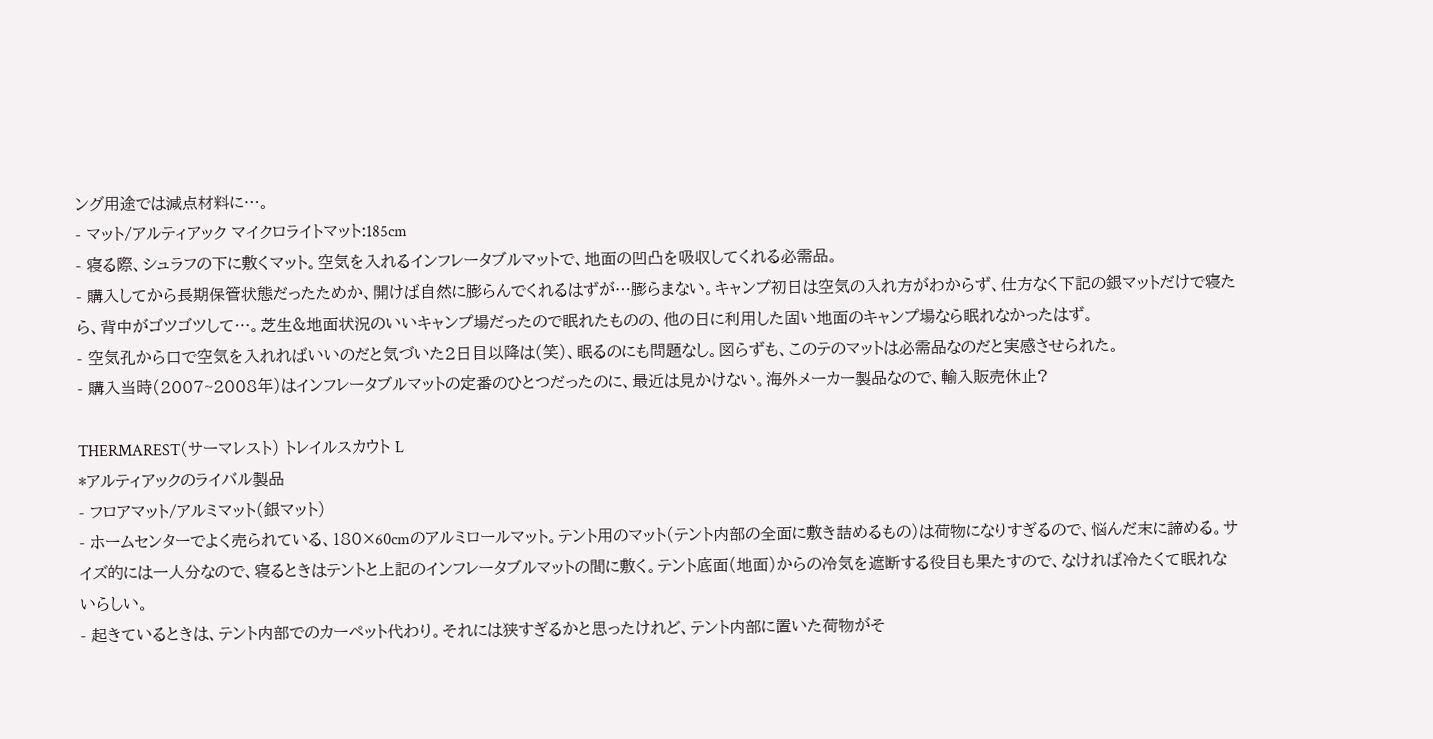ング用途では減点材料に…。
- マット/アルティアック マイクロライトマット:185cm
- 寝る際、シュラフの下に敷くマット。空気を入れるインフレータブルマットで、地面の凹凸を吸収してくれる必需品。
- 購入してから長期保管状態だったためか、開けば自然に膨らんでくれるはずが…膨らまない。キャンプ初日は空気の入れ方がわからず、仕方なく下記の銀マットだけで寝たら、背中がゴツゴツして…。芝生&地面状況のいいキャンプ場だったので眠れたものの、他の日に利用した固い地面のキャンプ場なら眠れなかったはず。
- 空気孔から口で空気を入れればいいのだと気づいた2日目以降は(笑)、眠るのにも問題なし。図らずも、このテのマットは必需品なのだと実感させられた。
- 購入当時(2007~2008年)はインフレータブルマットの定番のひとつだったのに、最近は見かけない。海外メーカー製品なので、輸入販売休止?

THERMAREST(サーマレスト) トレイルスカウト L
*アルティアックのライバル製品
- フロアマット/アルミマット(銀マット)
- ホームセンターでよく売られている、180×60cmのアルミロールマット。テント用のマット(テント内部の全面に敷き詰めるもの)は荷物になりすぎるので、悩んだ末に諦める。サイズ的には一人分なので、寝るときはテントと上記のインフレータブルマットの間に敷く。テント底面(地面)からの冷気を遮断する役目も果たすので、なければ冷たくて眠れないらしい。
- 起きているときは、テント内部でのカーペット代わり。それには狭すぎるかと思ったけれど、テント内部に置いた荷物がそ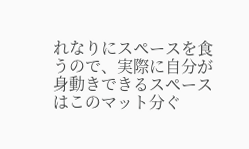れなりにスペースを食うので、実際に自分が身動きできるスペースはこのマット分ぐ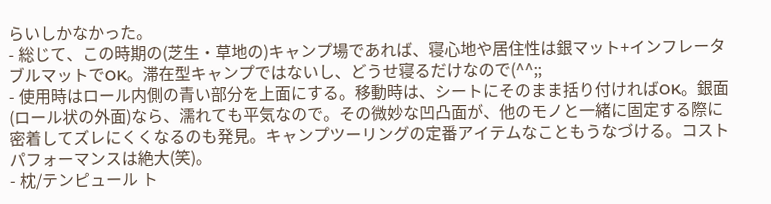らいしかなかった。
- 総じて、この時期の(芝生・草地の)キャンプ場であれば、寝心地や居住性は銀マット+インフレータブルマットでOK。滞在型キャンプではないし、どうせ寝るだけなので(^^;;
- 使用時はロール内側の青い部分を上面にする。移動時は、シートにそのまま括り付ければOK。銀面(ロール状の外面)なら、濡れても平気なので。その微妙な凹凸面が、他のモノと一緒に固定する際に密着してズレにくくなるのも発見。キャンプツーリングの定番アイテムなこともうなづける。コストパフォーマンスは絶大(笑)。
- 枕/テンピュール ト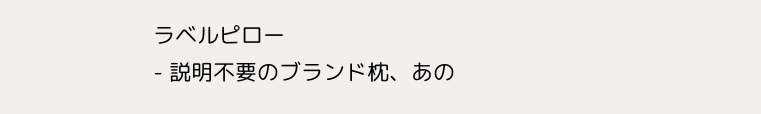ラベルピロー
- 説明不要のブランド枕、あの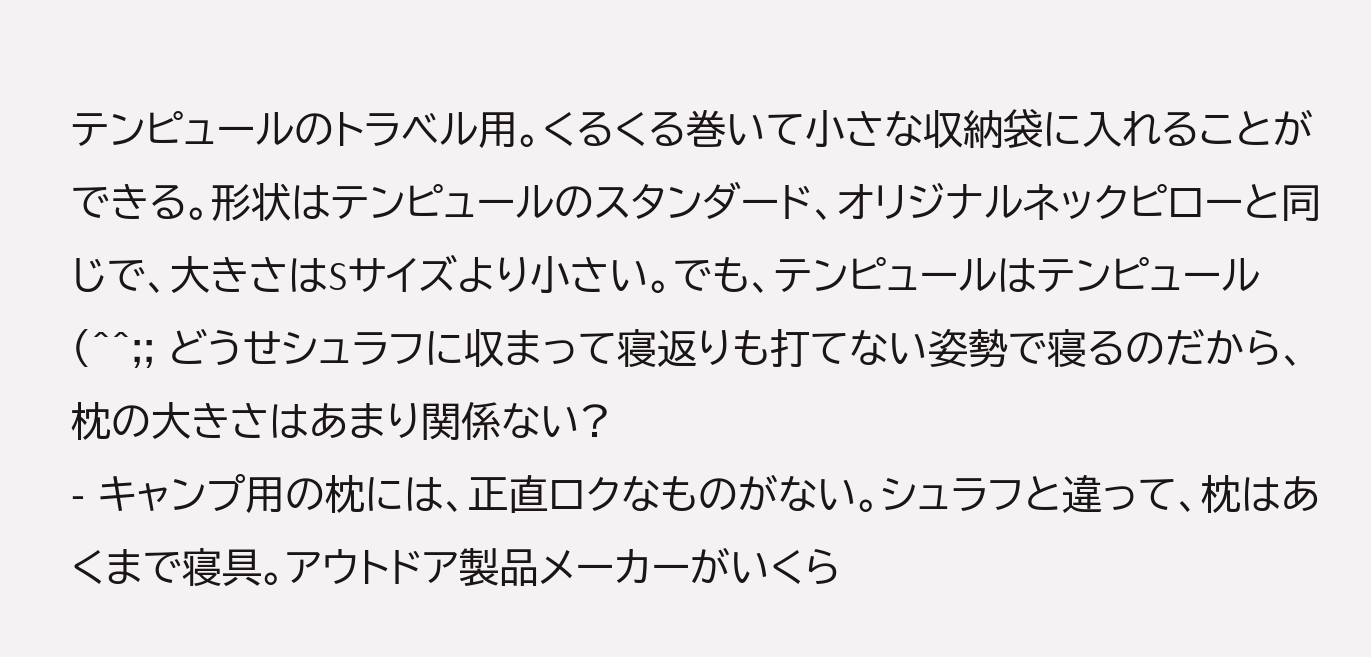テンピュールのトラベル用。くるくる巻いて小さな収納袋に入れることができる。形状はテンピュールのスタンダード、オリジナルネックピローと同じで、大きさはSサイズより小さい。でも、テンピュールはテンピュール(^^;; どうせシュラフに収まって寝返りも打てない姿勢で寝るのだから、枕の大きさはあまり関係ない?
- キャンプ用の枕には、正直ロクなものがない。シュラフと違って、枕はあくまで寝具。アウトドア製品メーカーがいくら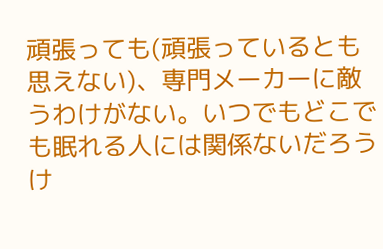頑張っても(頑張っているとも思えない)、専門メーカーに敵うわけがない。いつでもどこでも眠れる人には関係ないだろうけ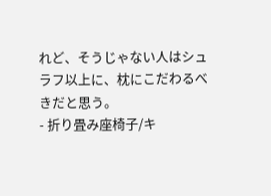れど、そうじゃない人はシュラフ以上に、枕にこだわるべきだと思う。
- 折り畳み座椅子/キ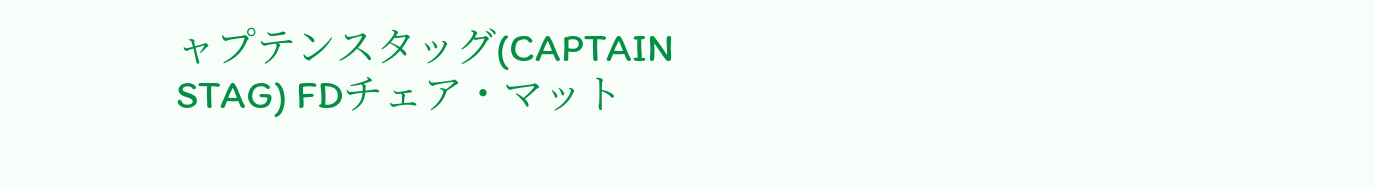ャプテンスタッグ(CAPTAIN STAG) FDチェア・マット